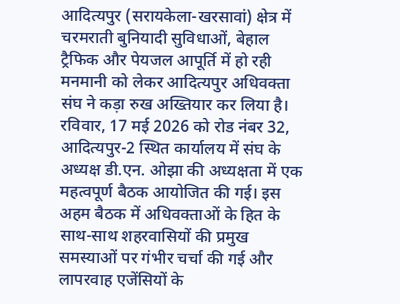आदित्यपुर (सरायकेला-खरसावां) क्षेत्र में चरमराती बुनियादी सुविधाओं, बेहाल ट्रैफिक और पेयजल आपूर्ति में हो रही मनमानी को लेकर आदित्यपुर अधिवक्ता संघ ने कड़ा रुख अख्तियार कर लिया है। रविवार, 17 मई 2026 को रोड नंबर 32, आदित्यपुर-2 स्थित कार्यालय में संघ के अध्यक्ष डी.एन. ओझा की अध्यक्षता में एक महत्वपूर्ण बैठक आयोजित की गई। इस अहम बैठक में अधिवक्ताओं के हित के साथ-साथ शहरवासियों की प्रमुख समस्याओं पर गंभीर चर्चा की गई और लापरवाह एजेंसियों के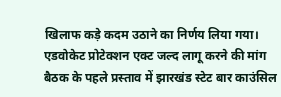खिलाफ कड़े कदम उठाने का निर्णय लिया गया।
एडवोकेट प्रोटेक्शन एक्ट जल्द लागू करने की मांग
बैठक के पहले प्रस्ताव में झारखंड स्टेट बार काउंसिल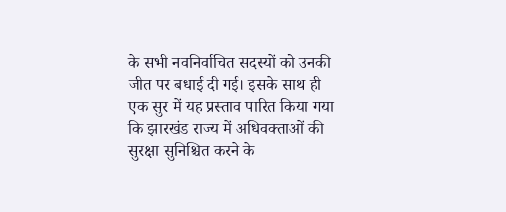के सभी नवनिर्वाचित सदस्यों को उनकी जीत पर बधाई दी गई। इसके साथ ही एक सुर में यह प्रस्ताव पारित किया गया कि झारखंड राज्य में अधिवक्ताओं की सुरक्षा सुनिश्चित करने के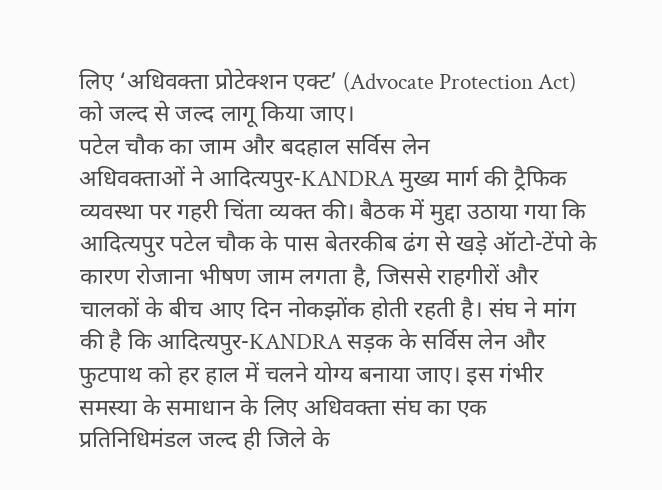लिए ‘अधिवक्ता प्रोटेक्शन एक्ट’ (Advocate Protection Act) को जल्द से जल्द लागू किया जाए।
पटेल चौक का जाम और बदहाल सर्विस लेन
अधिवक्ताओं ने आदित्यपुर-KANDRA मुख्य मार्ग की ट्रैफिक व्यवस्था पर गहरी चिंता व्यक्त की। बैठक में मुद्दा उठाया गया कि आदित्यपुर पटेल चौक के पास बेतरकीब ढंग से खड़े ऑटो-टेंपो के कारण रोजाना भीषण जाम लगता है, जिससे राहगीरों और चालकों के बीच आए दिन नोकझोंक होती रहती है। संघ ने मांग की है कि आदित्यपुर-KANDRA सड़क के सर्विस लेन और फुटपाथ को हर हाल में चलने योग्य बनाया जाए। इस गंभीर समस्या के समाधान के लिए अधिवक्ता संघ का एक प्रतिनिधिमंडल जल्द ही जिले के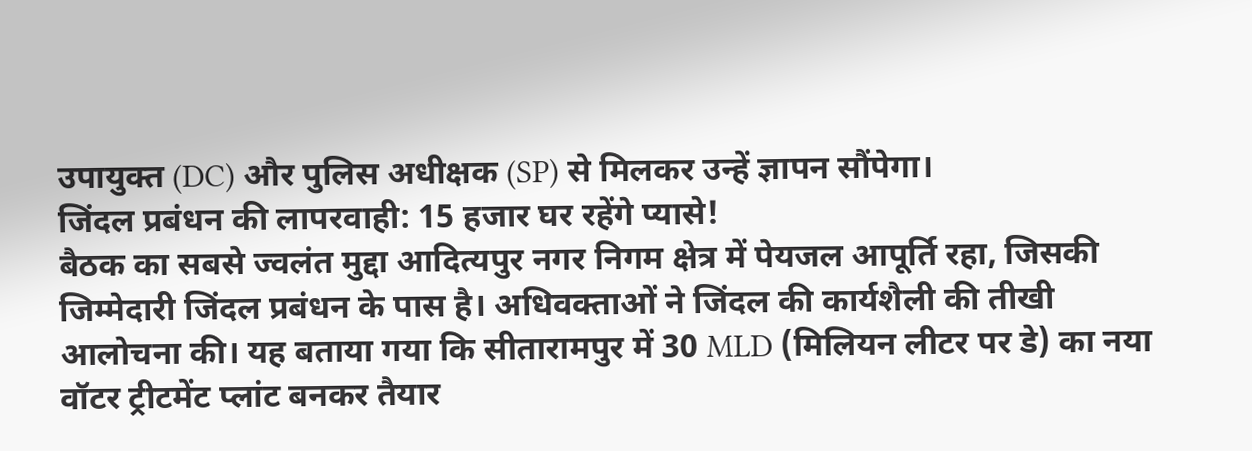उपायुक्त (DC) और पुलिस अधीक्षक (SP) से मिलकर उन्हें ज्ञापन सौंपेगा।
जिंदल प्रबंधन की लापरवाही: 15 हजार घर रहेंगे प्यासे!
बैठक का सबसे ज्वलंत मुद्दा आदित्यपुर नगर निगम क्षेत्र में पेयजल आपूर्ति रहा, जिसकी जिम्मेदारी जिंदल प्रबंधन के पास है। अधिवक्ताओं ने जिंदल की कार्यशैली की तीखी आलोचना की। यह बताया गया कि सीतारामपुर में 30 MLD (मिलियन लीटर पर डे) का नया वॉटर ट्रीटमेंट प्लांट बनकर तैयार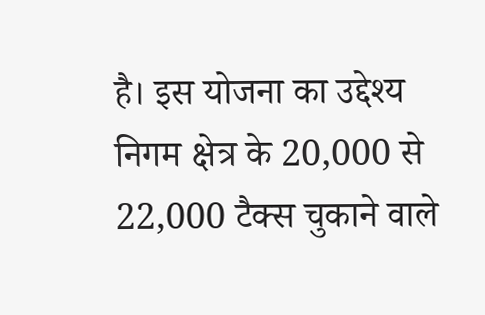है। इस योजना का उद्देश्य निगम क्षेत्र के 20,000 से 22,000 टैक्स चुकाने वाले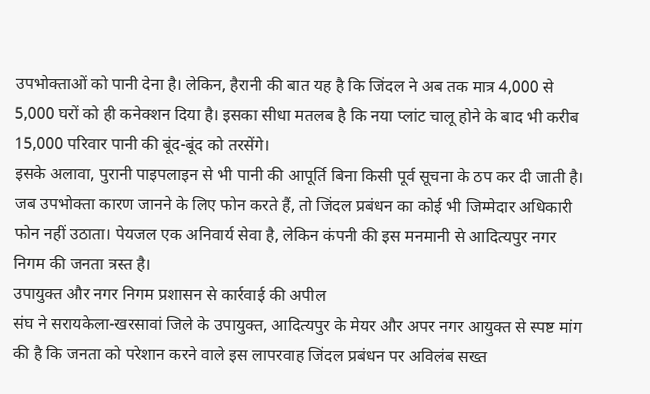उपभोक्ताओं को पानी देना है। लेकिन, हैरानी की बात यह है कि जिंदल ने अब तक मात्र 4,000 से 5,000 घरों को ही कनेक्शन दिया है। इसका सीधा मतलब है कि नया प्लांट चालू होने के बाद भी करीब 15,000 परिवार पानी की बूंद-बूंद को तरसेंगे।
इसके अलावा, पुरानी पाइपलाइन से भी पानी की आपूर्ति बिना किसी पूर्व सूचना के ठप कर दी जाती है। जब उपभोक्ता कारण जानने के लिए फोन करते हैं, तो जिंदल प्रबंधन का कोई भी जिम्मेदार अधिकारी फोन नहीं उठाता। पेयजल एक अनिवार्य सेवा है, लेकिन कंपनी की इस मनमानी से आदित्यपुर नगर निगम की जनता त्रस्त है।
उपायुक्त और नगर निगम प्रशासन से कार्रवाई की अपील
संघ ने सरायकेला-खरसावां जिले के उपायुक्त, आदित्यपुर के मेयर और अपर नगर आयुक्त से स्पष्ट मांग की है कि जनता को परेशान करने वाले इस लापरवाह जिंदल प्रबंधन पर अविलंब सख्त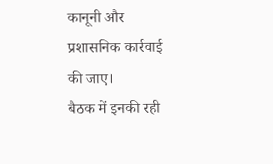कानूनी और प्रशासनिक कार्रवाई की जाए।
बैठक में इनकी रही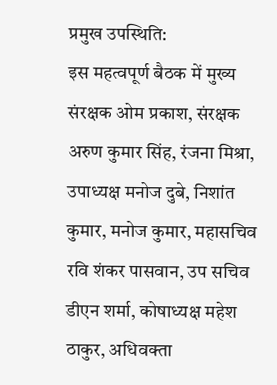प्रमुख उपस्थिति:
इस महत्वपूर्ण बैठक में मुख्य संरक्षक ओम प्रकाश, संरक्षक अरुण कुमार सिंह, रंजना मिश्रा, उपाध्यक्ष मनोज दुबे, निशांत कुमार, मनोज कुमार, महासचिव रवि शंकर पासवान, उप सचिव डीएन शर्मा, कोषाध्यक्ष महेश ठाकुर, अधिवक्ता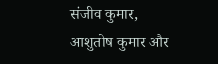संजीव कुमार, आशुतोष कुमार और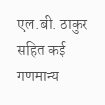एल.बी. ठाकुर सहित कई गणमान्य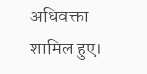अधिवक्ता शामिल हुए।